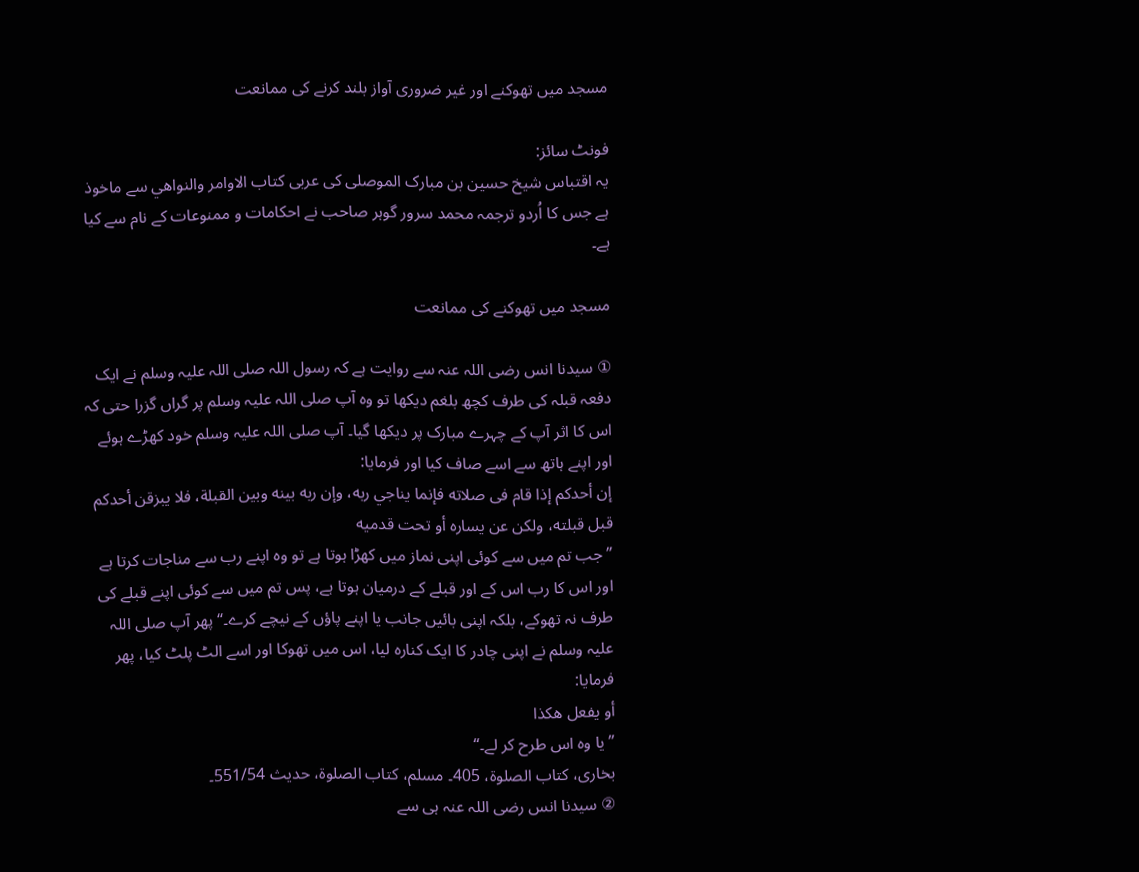مسجد میں تھوکنے اور غیر ضروری آواز بلند کرنے کی ممانعت

فونٹ سائز:
یہ اقتباس شیخ حسین بن مبارک الموصلی کی عربی کتاب الاوامر والنواهي سے ماخوذ ہے جس کا اُردو ترجمہ محمد سرور گوہر صاحب نے احکامات و ممنوعات کے نام سے کیا ہے۔

مسجد میں تھوکنے کی ممانعت

① سیدنا انس رضی اللہ عنہ سے روایت ہے کہ رسول اللہ صلی اللہ علیہ وسلم نے ایک دفعہ قبلہ کی طرف کچھ بلغم دیکھا تو وہ آپ صلی اللہ علیہ وسلم پر گراں گزرا حتی کہ اس کا اثر آپ کے چہرے مبارک پر دیکھا گیا۔ آپ صلی اللہ علیہ وسلم خود کھڑے ہوئے اور اپنے ہاتھ سے اسے صاف کیا اور فرمایا:
إن أحدكم إذا قام فى صلاته فإنما يناجي ربه، وإن ربه بينه وبين القبلة، فلا يبزقن أحدكم قبل قبلته، ولكن عن يساره أو تحت قدميه
”جب تم میں سے کوئی اپنی نماز میں کھڑا ہوتا ہے تو وہ اپنے رب سے مناجات کرتا ہے اور اس کا رب اس کے اور قبلے کے درمیان ہوتا ہے، پس تم میں سے کوئی اپنے قبلے کی طرف نہ تھوکے، بلکہ اپنی بائیں جانب یا اپنے پاؤں کے نیچے کرے۔“ پھر آپ صلی اللہ علیہ وسلم نے اپنی چادر کا ایک کنارہ لیا، اس میں تھوکا اور اسے الٹ پلٹ کیا، پھر فرمایا:
أو يفعل هكذا
”یا وہ اس طرح کر لے۔“
بخاری، کتاب الصلوة، 405۔ مسلم، كتاب الصلوة، حدیث 551/54۔
② سیدنا انس رضی اللہ عنہ ہی سے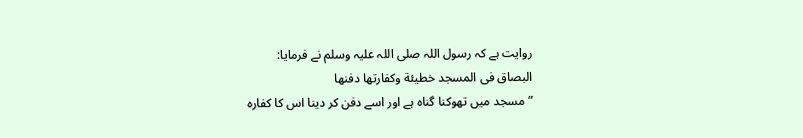روایت ہے کہ رسول اللہ صلی اللہ علیہ وسلم نے فرمایا:
البصاق فى المسجد خطيئة وكفارتها دفنها
”مسجد میں تھوکنا گناہ ہے اور اسے دفن کر دینا اس کا کفارہ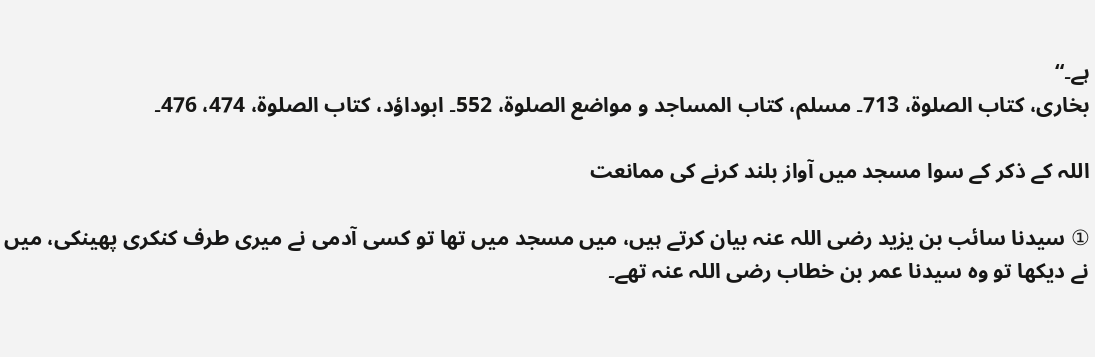ہے۔“
بخارى، كتاب الصلوة، 713۔ مسلم، كتاب المساجد و مواضع الصلوة، 552۔ ابوداؤد، كتاب الصلوة، 474، 476۔

اللہ کے ذکر کے سوا مسجد میں آواز بلند کرنے کی ممانعت

① سیدنا سائب بن یزید رضی اللہ عنہ بیان کرتے ہیں، میں مسجد میں تھا تو کسی آدمی نے میری طرف کنکری پھینکی، میں نے دیکھا تو وہ سیدنا عمر بن خطاب رضی اللہ عنہ تھے۔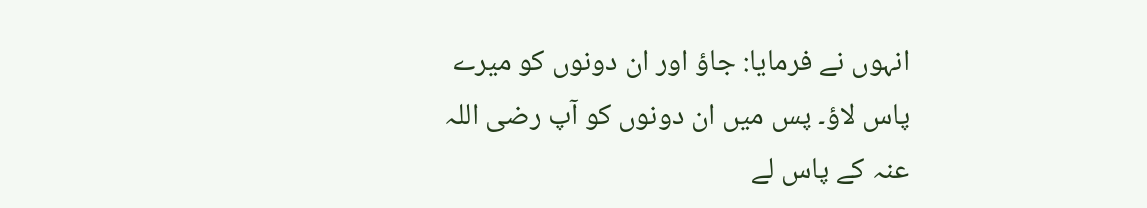انہوں نے فرمایا: جاؤ اور ان دونوں کو میرے پاس لاؤ۔ پس میں ان دونوں کو آپ رضی اللہ عنہ کے پاس لے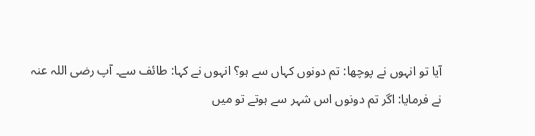آیا تو انہوں نے پوچھا: تم دونوں کہاں سے ہو؟ انہوں نے کہا: طائف سے۔ آپ رضی اللہ عنہ نے فرمایا: اگر تم دونوں اس شہر سے ہوتے تو میں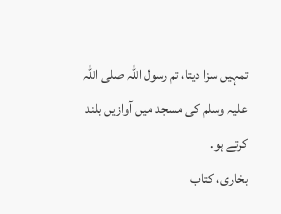تمہیں سزا دیتا، تم رسول اللہ صلی اللہ علیہ وسلم کی مسجد میں آوازیں بلند کرتے ہو.
بخاری، کتاب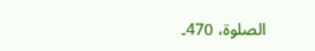الصلوة، 470۔